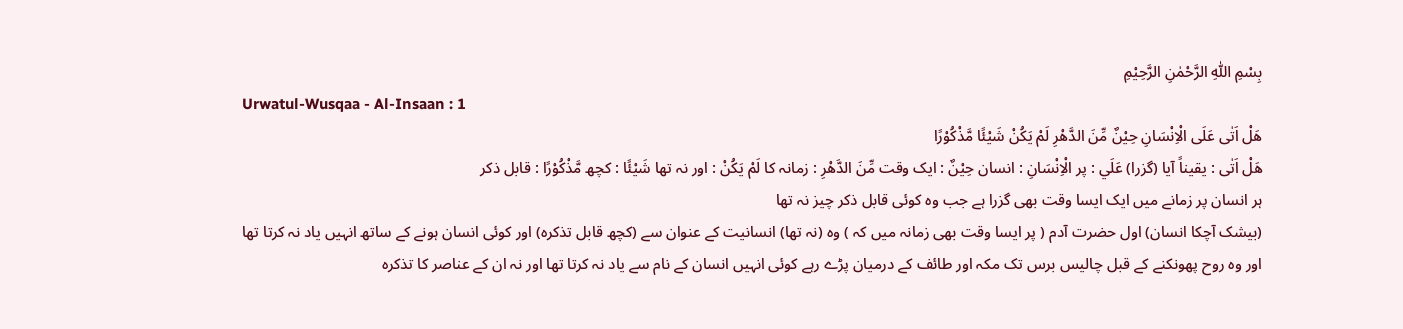بِسْمِ اللّٰهِ الرَّحْمٰنِ الرَّحِيْمِ
Urwatul-Wusqaa - Al-Insaan : 1
هَلْ اَتٰى عَلَى الْاِنْسَانِ حِیْنٌ مِّنَ الدَّهْرِ لَمْ یَكُنْ شَیْئًا مَّذْكُوْرًا
هَلْ اَتٰى : یقیناً آیا (گزرا) عَلَي : پر الْاِنْسَانِ : انسان حِيْنٌ : ایک وقت مِّنَ الدَّهْرِ : زمانہ کا لَمْ يَكُنْ : اور نہ تھا شَيْئًا : کچھ مَّذْكُوْرًا : قابل ذکر
ہر انسان پر زمانے میں ایک ایسا وقت بھی گزرا ہے جب وہ کوئی قابل ذکر چیز نہ تھا
(بیشک آچکا انسان) اول حضرت آدم ( پر ایسا وقت بھی زمانہ میں کہ ) وہ (نہ تھا) انسانیت کے عنوان سے (کچھ قابل تذکرہ) اور کوئی انسان ہونے کے ساتھ انہیں یاد نہ کرتا تھا اور وہ روح پھونکنے کے قبل چالیس برس تک مکہ اور طائف کے درمیان پڑے رہے کوئی انہیں انسان کے نام سے یاد نہ کرتا تھا اور نہ ان کے عناصر کا تذکرہ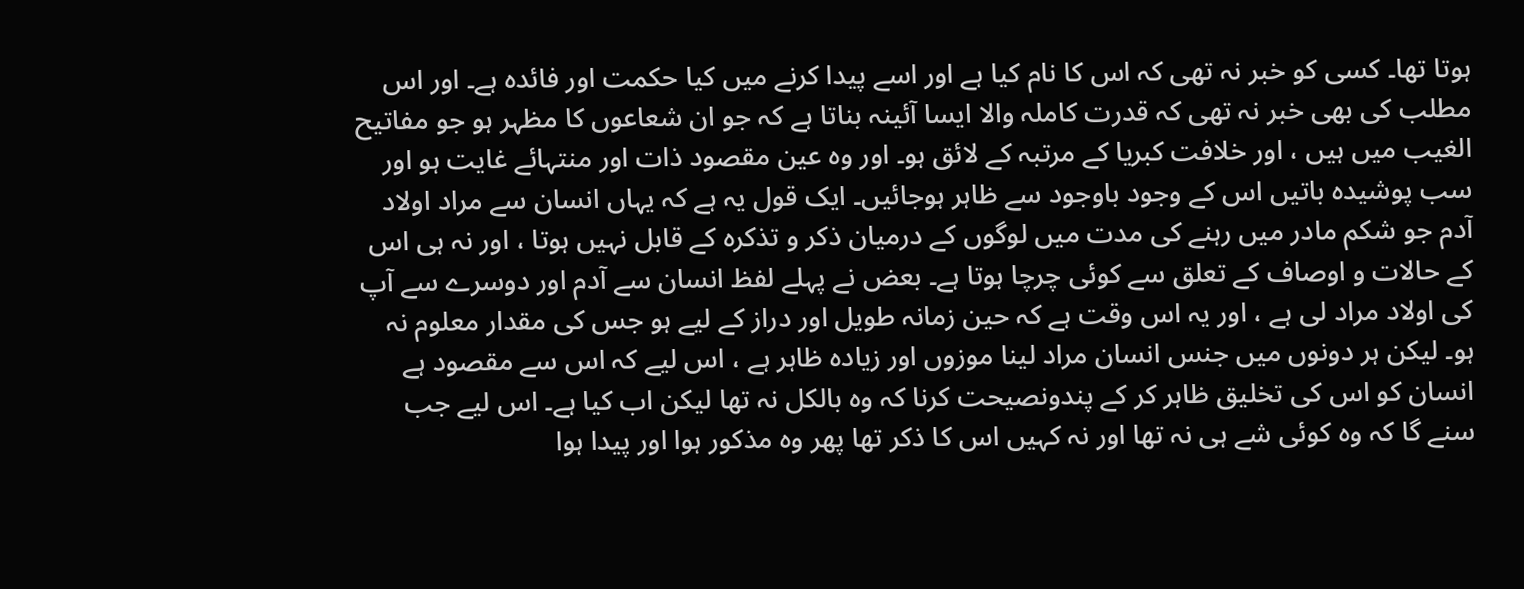ہوتا تھا۔ کسی کو خبر نہ تھی کہ اس کا نام کیا ہے اور اسے پیدا کرنے میں کیا حکمت اور فائدہ ہے۔ اور اس مطلب کی بھی خبر نہ تھی کہ قدرت کاملہ والا ایسا آئینہ بناتا ہے کہ جو ان شعاعوں کا مظہر ہو جو مفاتیح الغیب میں ہیں ، اور خلافت کبریا کے مرتبہ کے لائق ہو۔ اور وہ عین مقصود ذات اور منتہائے غایت ہو اور سب پوشیدہ باتیں اس کے وجود باوجود سے ظاہر ہوجائیں۔ ایک قول یہ ہے کہ یہاں انسان سے مراد اولاد آدم جو شکم مادر میں رہنے کی مدت میں لوگوں کے درمیان ذکر و تذکرہ کے قابل نہیں ہوتا ، اور نہ ہی اس کے حالات و اوصاف کے تعلق سے کوئی چرچا ہوتا ہے۔ بعض نے پہلے لفظ انسان سے آدم اور دوسرے سے آپ کی اولاد مراد لی ہے ، اور یہ اس وقت ہے کہ حین زمانہ طویل اور دراز کے لیے ہو جس کی مقدار معلوم نہ ہو۔ لیکن ہر دونوں میں جنس انسان مراد لینا موزوں اور زیادہ ظاہر ہے ، اس لیے کہ اس سے مقصود ہے انسان کو اس کی تخلیق ظاہر کر کے پندونصیحت کرنا کہ وہ بالکل نہ تھا لیکن اب کیا ہے۔ اس لیے جب سنے گا کہ وہ کوئی شے ہی نہ تھا اور نہ کہیں اس کا ذکر تھا پھر وہ مذکور ہوا اور پیدا ہوا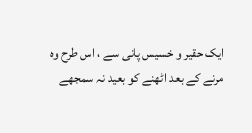ایک حقیر و خسیس پانی سے ، اس طرح وہ مرنے کے بعد اٹھنے کو بعید نہ سمجھے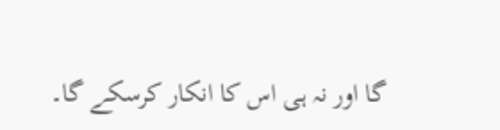گا اور نہ ہی اس کا انکار کرسکے گا۔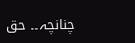چنانچہ۔۔ حق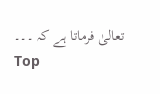تعالیٰ فرماتا ہے کہ ۔۔۔
Top